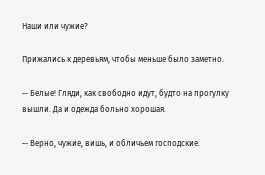Наши или чужие?

Прижались к деревьям, чтобы меньше было заметно.

-- Белые! Гляди, как свободно идут, будто на прогулку вышли. Да и одежда больно хорошая.

-- Верно, чужие, вишь, и обличьем господские.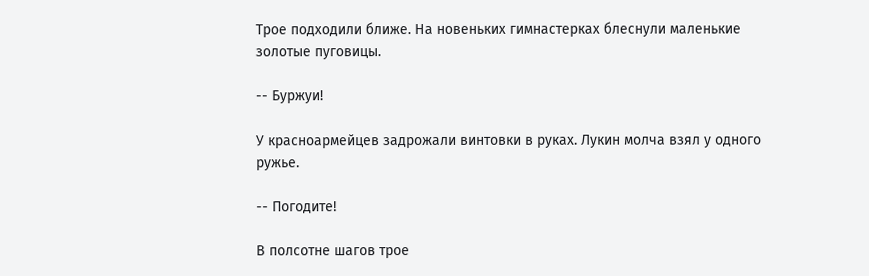Трое подходили ближе. На новеньких гимнастерках блеснули маленькие золотые пуговицы.

-- Буржуи!

У красноармейцев задрожали винтовки в руках. Лукин молча взял у одного ружье.

-- Погодите!

В полсотне шагов трое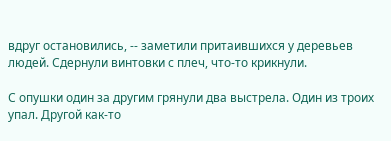вдруг остановились, -- заметили притаившихся у деревьев людей. Сдернули винтовки с плеч, что-то крикнули.

С опушки один за другим грянули два выстрела. Один из троих упал. Другой как-то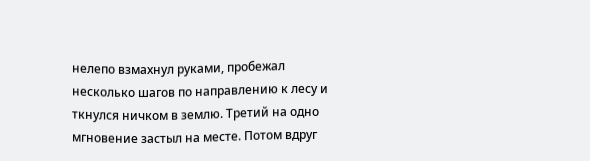нелепо взмахнул руками, пробежал несколько шагов по направлению к лесу и ткнулся ничком в землю. Третий на одно мгновение застыл на месте. Потом вдруг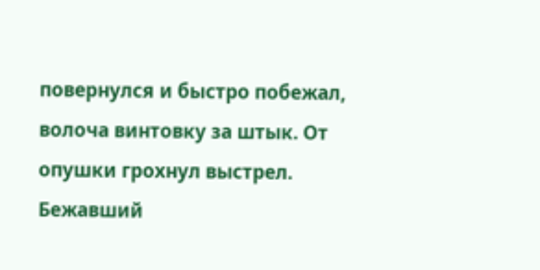повернулся и быстро побежал, волоча винтовку за штык. От опушки грохнул выстрел. Бежавший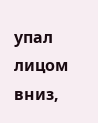упал лицом вниз,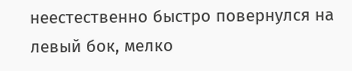неестественно быстро повернулся на левый бок, мелко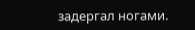задергал ногами.